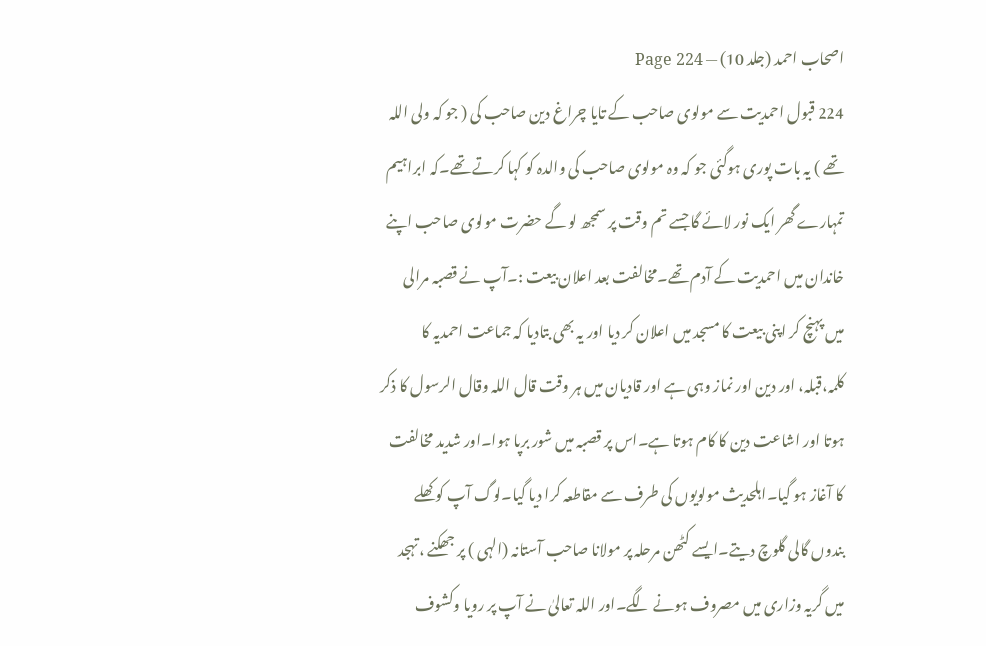اصحاب احمد (جلد 10) — Page 224
224 قبول احمدیت سے مولوی صاحب کے تایا چراغ دین صاحب کی ( جو کہ ولی اللہ تھے ) یہ بات پوری ہوگئی جو کہ وہ مولوی صاحب کی والدہ کو کہا کرتے تھے۔کہ ابراہیم تمہارے گھر ایک نور لائے گا جسے تم وقت پر سمجھ لو گے حضرت مولوی صاحب اپنے خاندان میں احمدیت کے آدم تھے۔مخالفت بعد اعلان بیعت :۔آپ نے قصبہ مرالی میں پہنچ کر اپنی بیعت کا مسجد میں اعلان کر دیا اور یہ بھی بتادیا کہ جماعت احمدیہ کا کلمہ،قبلہ، اور دین اور نماز وہی ہے اور قادیان میں ہر وقت قال اللہ وقال الرسول کا ذکر ہوتا اور اشاعت دین کا کام ہوتا ہے۔اس پر قصبہ میں شور برپا ہوا۔اور شدید مخالفت کا آغاز ہو گیا۔اہلحدیث مولویوں کی طرف سے مقاطعہ کرا دیا گیا۔لوگ آپ کو کھلے بندوں گالی گلوچ دیتے۔ایسے کٹھن مرحلہ پر مولانا صاحب آستانہ (الہی ) پر جھکنے ،تہجد میں گریہ وزاری میں مصروف ہونے لگے۔اور اللہ تعالیٰ نے آپ پر رویا وکشوف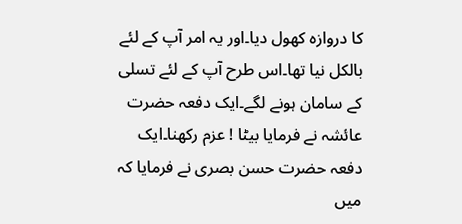کا دروازہ کھول دیا۔اور یہ امر آپ کے لئے بالکل نیا تھا۔اس طرح آپ کے لئے تسلی کے سامان ہونے لگے۔ایک دفعہ حضرت عائشہ نے فرمایا بیٹا ! عزم رکھنا۔ایک دفعہ حضرت حسن بصری نے فرمایا کہ میں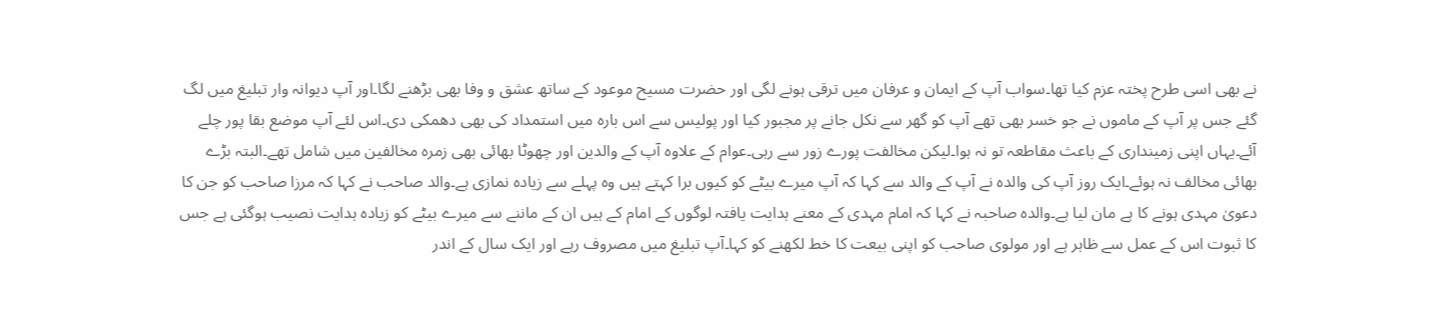نے بھی اسی طرح پختہ عزم کیا تھا۔سواب آپ کے ایمان و عرفان میں ترقی ہونے لگی اور حضرت مسیح موعود کے ساتھ عشق و وفا بھی بڑھنے لگا۔اور آپ دیوانہ وار تبلیغ میں لگ گئے جس پر آپ کے ماموں نے جو خسر بھی تھے آپ کو گھر سے نکل جانے پر مجبور کیا اور پولیس سے اس بارہ میں استمداد کی بھی دھمکی دی۔اس لئے آپ موضع بقا پور چلے آئے۔یہاں اپنی زمینداری کے باعث مقاطعہ تو نہ ہوا۔لیکن مخالفت پورے زور سے رہی۔عوام کے علاوہ آپ کے والدین اور چھوٹا بھائی بھی زمرہ مخالفین میں شامل تھے۔البتہ بڑے بھائی مخالف نہ ہوئے۔ایک روز آپ کی والدہ نے آپ کے والد سے کہا کہ آپ میرے بیٹے کو کیوں برا کہتے ہیں وہ پہلے سے زیادہ نمازی ہے۔والد صاحب نے کہا کہ مرزا صاحب کو جن کا دعویٰ مہدی ہونے کا ہے مان لیا ہے۔والدہ صاحبہ نے کہا کہ امام مہدی کے معنے ہدایت یافتہ لوگوں کے امام کے ہیں ان کے ماننے سے میرے بیٹے کو زیادہ ہدایت نصیب ہوگئی ہے جس کا ثبوت اس کے عمل سے ظاہر ہے اور مولوی صاحب کو اپنی بیعت کا خط لکھنے کو کہا۔آپ تبلیغ میں مصروف رہے اور ایک سال کے اندر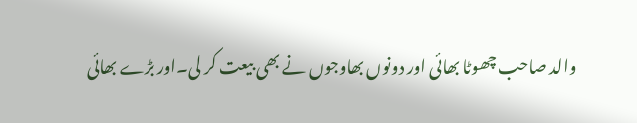والد صاحب چھوٹا بھائی اور دونوں بھاوجوں نے بھی بیعت کر لی۔اور بڑے بھائی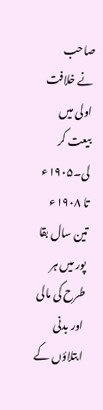صاحب نے خلافت اولی میں بیعت کر لی۔۱۹۰۵ء تا ۱۹۰۸ء تین سال بقا پور میں ہر طرح کی مالی اور بدنی ابتلاؤں کے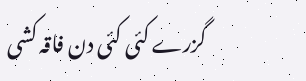گزرے کئی کئی دن فاقہ کشی